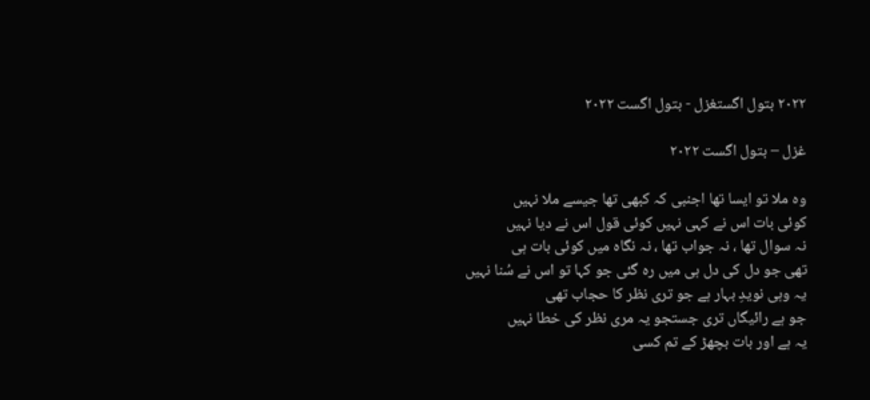۲۰۲۲ بتول اگستغزل - بتول اگست ۲۰۲۲

غزل – بتول اگست ۲۰۲۲

وہ ملا تو ایسا تھا اجنبی کہ کبھی تھا جیسے ملا نہیں
کوئی بات اس نے کہی نہیں کوئی قول اس نے دیا نہیں
نہ سوال تھا ، نہ جواب تھا ، نہ نگاہ میں کوئی بات ہی
تھی جو دل کی دل ہی میں رہ گئی جو کہا تو اس نے سُنا نہیں
یہ وہی نویدِ بہار ہے جو تری نظر کا حجاب تھی
جو ہے رائیگاں تری جستجو یہ مری نظر کی خطا نہیں
یہ ہے اور بات بچھڑ کے تم کسی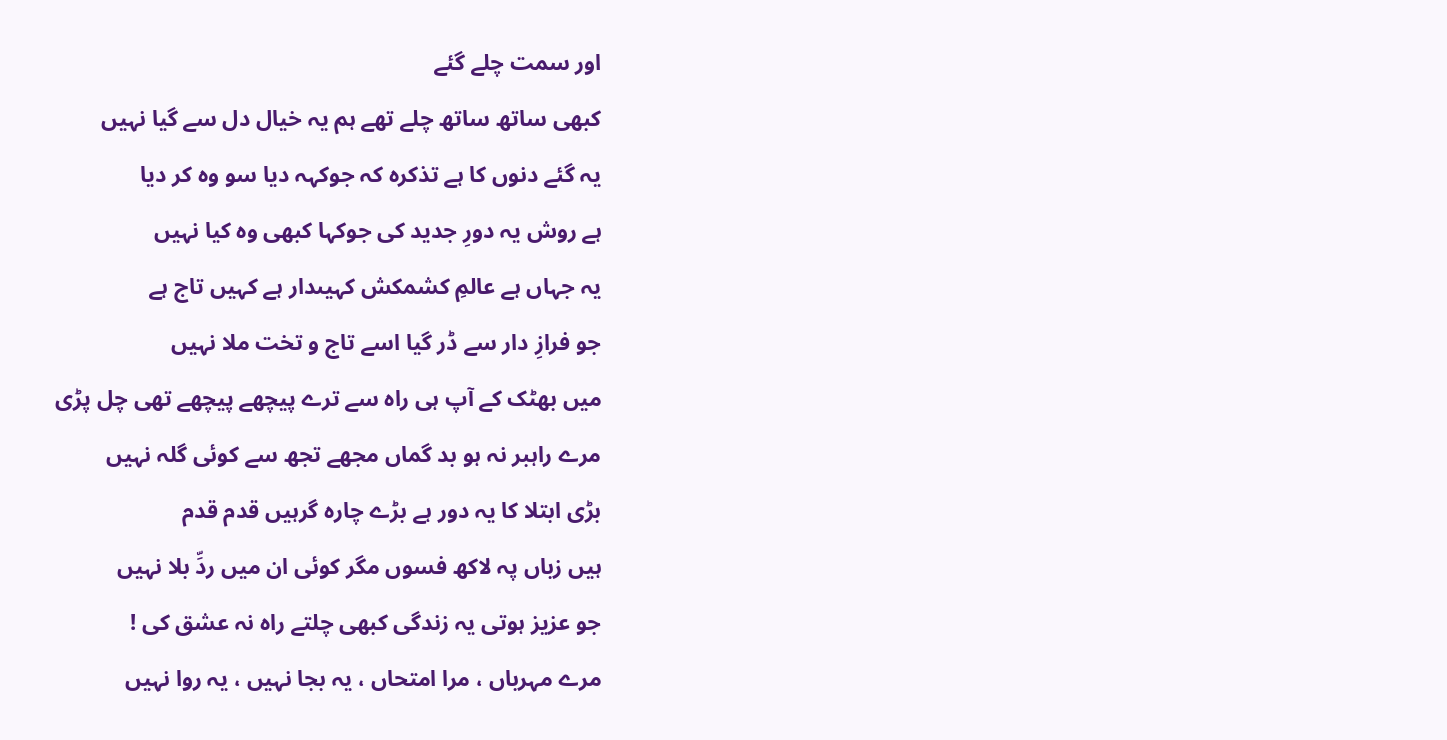اور سمت چلے گئے
کبھی ساتھ ساتھ چلے تھے ہم یہ خیال دل سے گیا نہیں
یہ گئے دنوں کا ہے تذکرہ کہ جوکہہ دیا سو وہ کر دیا
ہے روش یہ دورِ جدید کی جوکہا کبھی وہ کیا نہیں
یہ جہاں ہے عالمِ کشمکش کہیںدار ہے کہیں تاج ہے
جو فرازِ دار سے ڈر گیا اسے تاج و تخت ملا نہیں
میں بھٹک کے آپ ہی راہ سے ترے پیچھے پیچھے تھی چل پڑی
مرے راہبر نہ ہو بد گماں مجھے تجھ سے کوئی گلہ نہیں
بڑی ابتلا کا یہ دور ہے بڑے چارہ گرہیں قدم قدم
ہیں زباں پہ لاکھ فسوں مگر کوئی ان میں ردِّ بلا نہیں
جو عزیز ہوتی یہ زندگی کبھی چلتے راہ نہ عشق کی !
مرے مہرباں ، مرا امتحاں ، یہ بجا نہیں ، یہ روا نہیں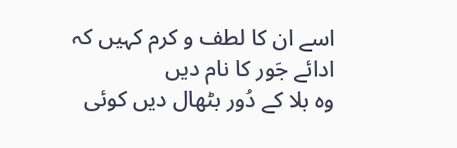اسے ان کا لطف و کرم کہیں کہ ادائے جَور کا نام دیں
وہ بلا کے دُور بٹھال دیں کوئی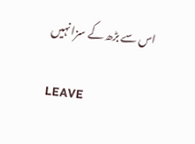اس سے بڑھ کے سزا نہیں

LEAVE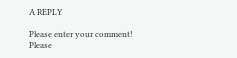A REPLY

Please enter your comment!
Please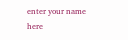enter your name here